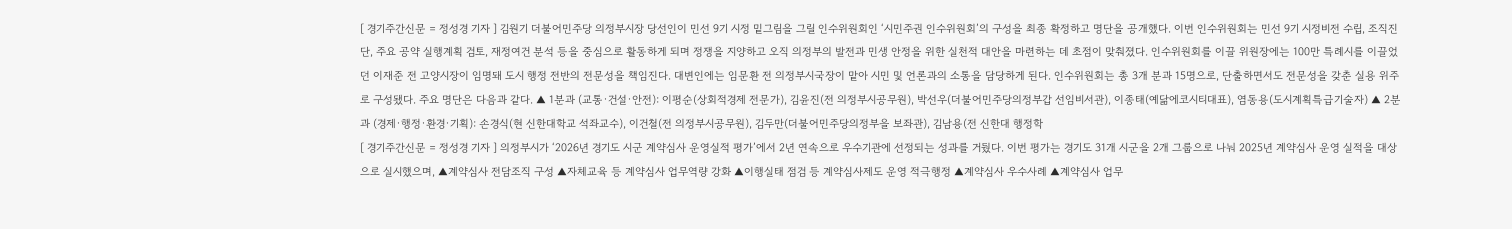[ 경기주간신문 = 정성경 기자 ] 김원기 더불어민주당 의정부시장 당선인이 민선 9기 시정 밑그림을 그릴 인수위원회인 ‘시민주권 인수위원회’의 구성을 최종 확정하고 명단을 공개했다. 이번 인수위원회는 민선 9기 시정비전 수립, 조직진단, 주요 공약 실행계획 검토, 재정여건 분석 등을 중심으로 활동하게 되며 정쟁을 지양하고 오직 의정부의 발전과 민생 안정을 위한 실천적 대안을 마련하는 데 초점이 맞춰졌다. 인수위원회를 이끌 위원장에는 100만 특례시를 이끌었던 이재준 전 고양시장이 임명돼 도시 행정 전반의 전문성을 책임진다. 대변인에는 임문환 전 의정부시국장이 맡아 시민 및 언론과의 소통을 담당하게 된다. 인수위원회는 총 3개 분과 15명으로, 단출하면서도 전문성을 갖춘 실용 위주로 구성됐다. 주요 명단은 다음과 같다. ▲ 1분과 (교통·건설·안전): 이평순(상회적경제 전문가), 김윤진(전 의정부시공무원), 박선우(더불어민주당의정부갑 선임비서관), 이종태(예닮에코시티대표), 염동용(도시계획특급기술자) ▲ 2분과 (경제·행정·환경·기획): 손경식(현 신한대학교 석좌교수), 이건철(전 의정부시공무원), 김두만(더불어민주당의정부을 보좌관), 김남용(전 신한대 행정학
[ 경기주간신문 = 정성경 기자 ] 의정부시가 ‘2026년 경기도 시군 계약심사 운영실적 평가’에서 2년 연속으로 우수기관에 선정되는 성과를 거뒀다. 이번 평가는 경기도 31개 시군을 2개 그룹으로 나눠 2025년 계약심사 운영 실적을 대상으로 실시했으며, ▲계약심사 전담조직 구성 ▲자체교육 등 계약심사 업무역량 강화 ▲이행실태 점검 등 계약심사제도 운영 적극행정 ▲계약심사 우수사례 ▲계약심사 업무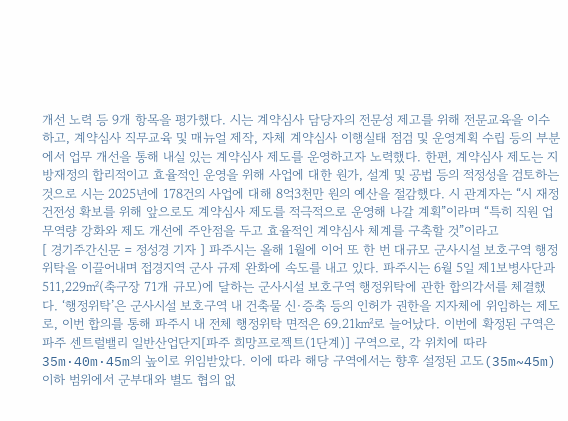개선 노력 등 9개 항목을 평가했다. 시는 계약심사 담당자의 전문성 제고를 위해 전문교육을 이수하고, 계약심사 직무교육 및 매뉴얼 제작, 자체 계약심사 이행실태 점검 및 운영계획 수립 등의 부분에서 업무 개선을 통해 내실 있는 계약심사 제도를 운영하고자 노력했다. 한편, 계약심사 제도는 지방재정의 합리적이고 효율적인 운영을 위해 사업에 대한 원가, 설계 및 공법 등의 적정성을 검토하는 것으로 시는 2025년에 178건의 사업에 대해 8억3천만 원의 예산을 절감했다. 시 관계자는 “시 재정 건전성 확보를 위해 앞으로도 계약심사 제도를 적극적으로 운영해 나갈 계획”이라며 “특히 직원 업무역량 강화와 제도 개선에 주안점을 두고 효율적인 계약심사 체계를 구축할 것”이라고
[ 경기주간신문 = 정성경 기자 ] 파주시는 올해 1월에 이어 또 한 번 대규모 군사시설 보호구역 행정위탁을 이끌어내며 접경지역 군사 규제 완화에 속도를 내고 있다. 파주시는 6월 5일 제1보병사단과 511,229㎡(축구장 71개 규모)에 달하는 군사시설 보호구역 행정위탁에 관한 합의각서를 체결했다. ‘행정위탁’은 군사시설 보호구역 내 건축물 신·증축 등의 인허가 권한을 지자체에 위임하는 제도로, 이번 합의를 통해 파주시 내 전체 행정위탁 면적은 69.21㎢로 늘어났다. 이번에 확정된 구역은 파주 센트럴밸리 일반산업단지[파주 희망프로젝트(1단계)] 구역으로, 각 위치에 따라 35m·40m·45m의 높이로 위임받았다. 이에 따라 해당 구역에서는 향후 설정된 고도(35m~45m) 이하 범위에서 군부대와 별도 협의 없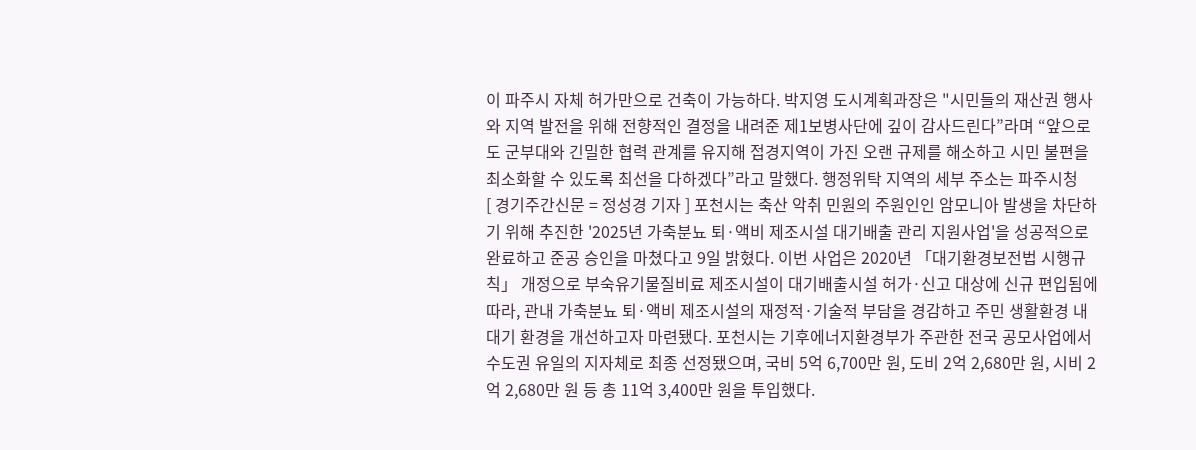이 파주시 자체 허가만으로 건축이 가능하다. 박지영 도시계획과장은 "시민들의 재산권 행사와 지역 발전을 위해 전향적인 결정을 내려준 제1보병사단에 깊이 감사드린다”라며 “앞으로도 군부대와 긴밀한 협력 관계를 유지해 접경지역이 가진 오랜 규제를 해소하고 시민 불편을 최소화할 수 있도록 최선을 다하겠다”라고 말했다. 행정위탁 지역의 세부 주소는 파주시청
[ 경기주간신문 = 정성경 기자 ] 포천시는 축산 악취 민원의 주원인인 암모니아 발생을 차단하기 위해 추진한 '2025년 가축분뇨 퇴·액비 제조시설 대기배출 관리 지원사업'을 성공적으로 완료하고 준공 승인을 마쳤다고 9일 밝혔다. 이번 사업은 2020년 「대기환경보전법 시행규칙」 개정으로 부숙유기물질비료 제조시설이 대기배출시설 허가·신고 대상에 신규 편입됨에 따라, 관내 가축분뇨 퇴·액비 제조시설의 재정적·기술적 부담을 경감하고 주민 생활환경 내 대기 환경을 개선하고자 마련됐다. 포천시는 기후에너지환경부가 주관한 전국 공모사업에서 수도권 유일의 지자체로 최종 선정됐으며, 국비 5억 6,700만 원, 도비 2억 2,680만 원, 시비 2억 2,680만 원 등 총 11억 3,400만 원을 투입했다.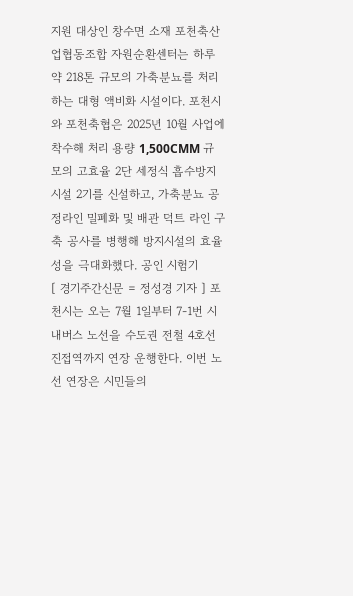지원 대상인 창수면 소재 포천축산업협동조합 자원순환센터는 하루 약 218톤 규모의 가축분뇨를 처리하는 대형 액비화 시설이다. 포천시와 포천축협은 2025년 10월 사업에 착수해 처리 용량 1,500CMM 규모의 고효율 2단 세정식 흡수방지시설 2기를 신설하고, 가축분뇨 공정라인 밀폐화 및 배관 덕트 라인 구축 공사를 병행해 방지시설의 효율성을 극대화했다. 공인 시험기
[ 경기주간신문 = 정성경 기자 ] 포천시는 오는 7월 1일부터 7-1번 시내버스 노선을 수도권 전철 4호선 진접역까지 연장 운행한다. 이번 노선 연장은 시민들의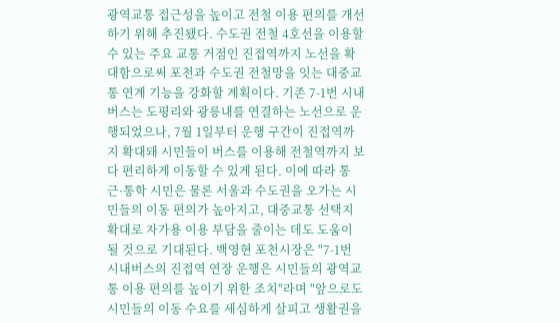광역교통 접근성을 높이고 전철 이용 편의를 개선하기 위해 추진됐다. 수도권 전철 4호선을 이용할 수 있는 주요 교통 거점인 진접역까지 노선을 확대함으로써 포천과 수도권 전철망을 잇는 대중교통 연계 기능을 강화할 계획이다. 기존 7-1번 시내버스는 도평리와 광릉내를 연결하는 노선으로 운행되었으나, 7월 1일부터 운행 구간이 진접역까지 확대돼 시민들이 버스를 이용해 전철역까지 보다 편리하게 이동할 수 있게 된다. 이에 따라 통근·통학 시민은 물론 서울과 수도권을 오가는 시민들의 이동 편의가 높아지고, 대중교통 선택지 확대로 자가용 이용 부담을 줄이는 데도 도움이 될 것으로 기대된다. 백영현 포천시장은 "7-1번 시내버스의 진접역 연장 운행은 시민들의 광역교통 이용 편의를 높이기 위한 조치"라며 "앞으로도 시민들의 이동 수요를 세심하게 살피고 생활권을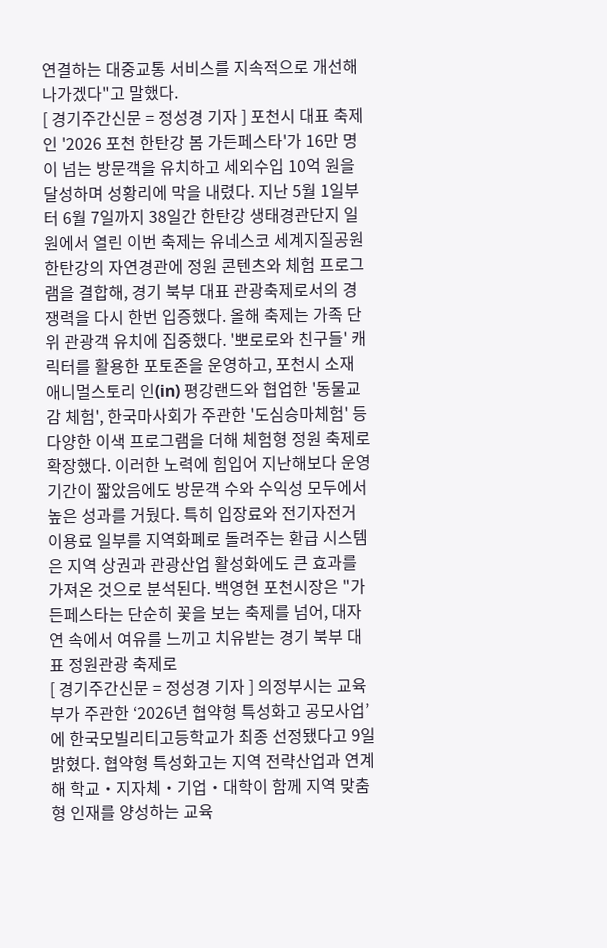연결하는 대중교통 서비스를 지속적으로 개선해 나가겠다"고 말했다.
[ 경기주간신문 = 정성경 기자 ] 포천시 대표 축제인 '2026 포천 한탄강 봄 가든페스타'가 16만 명이 넘는 방문객을 유치하고 세외수입 10억 원을 달성하며 성황리에 막을 내렸다. 지난 5월 1일부터 6월 7일까지 38일간 한탄강 생태경관단지 일원에서 열린 이번 축제는 유네스코 세계지질공원 한탄강의 자연경관에 정원 콘텐츠와 체험 프로그램을 결합해, 경기 북부 대표 관광축제로서의 경쟁력을 다시 한번 입증했다. 올해 축제는 가족 단위 관광객 유치에 집중했다. '뽀로로와 친구들' 캐릭터를 활용한 포토존을 운영하고, 포천시 소재 애니멀스토리 인(in) 평강랜드와 협업한 '동물교감 체험', 한국마사회가 주관한 '도심승마체험' 등 다양한 이색 프로그램을 더해 체험형 정원 축제로 확장했다. 이러한 노력에 힘입어 지난해보다 운영 기간이 짧았음에도 방문객 수와 수익성 모두에서 높은 성과를 거뒀다. 특히 입장료와 전기자전거 이용료 일부를 지역화폐로 돌려주는 환급 시스템은 지역 상권과 관광산업 활성화에도 큰 효과를 가져온 것으로 분석된다. 백영현 포천시장은 "가든페스타는 단순히 꽃을 보는 축제를 넘어, 대자연 속에서 여유를 느끼고 치유받는 경기 북부 대표 정원관광 축제로
[ 경기주간신문 = 정성경 기자 ] 의정부시는 교육부가 주관한 ‘2026년 협약형 특성화고 공모사업’에 한국모빌리티고등학교가 최종 선정됐다고 9일 밝혔다. 협약형 특성화고는 지역 전략산업과 연계해 학교‧지자체‧기업‧대학이 함께 지역 맞춤형 인재를 양성하는 교육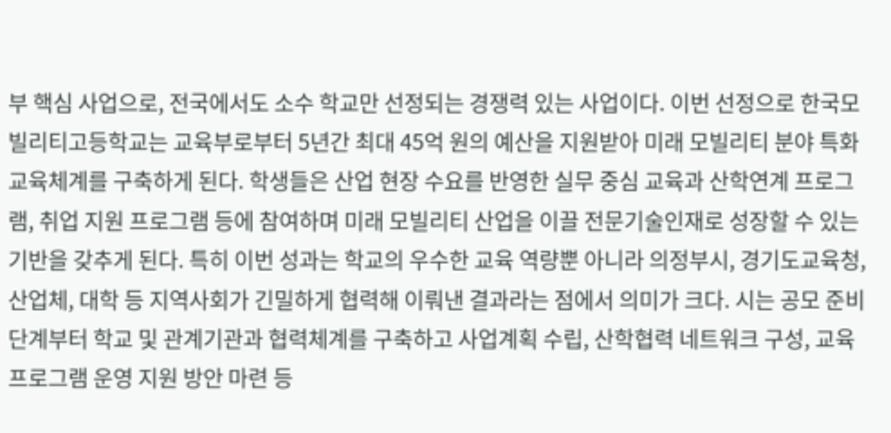부 핵심 사업으로, 전국에서도 소수 학교만 선정되는 경쟁력 있는 사업이다. 이번 선정으로 한국모빌리티고등학교는 교육부로부터 5년간 최대 45억 원의 예산을 지원받아 미래 모빌리티 분야 특화 교육체계를 구축하게 된다. 학생들은 산업 현장 수요를 반영한 실무 중심 교육과 산학연계 프로그램, 취업 지원 프로그램 등에 참여하며 미래 모빌리티 산업을 이끌 전문기술인재로 성장할 수 있는 기반을 갖추게 된다. 특히 이번 성과는 학교의 우수한 교육 역량뿐 아니라 의정부시, 경기도교육청, 산업체, 대학 등 지역사회가 긴밀하게 협력해 이뤄낸 결과라는 점에서 의미가 크다. 시는 공모 준비 단계부터 학교 및 관계기관과 협력체계를 구축하고 사업계획 수립, 산학협력 네트워크 구성, 교육 프로그램 운영 지원 방안 마련 등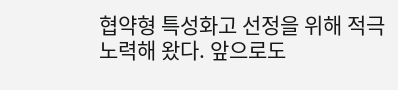협약형 특성화고 선정을 위해 적극 노력해 왔다. 앞으로도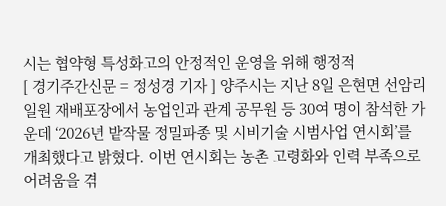시는 협약형 특성화고의 안정적인 운영을 위해 행정적
[ 경기주간신문 = 정성경 기자 ] 양주시는 지난 8일 은현면 선암리 일원 재배포장에서 농업인과 관계 공무원 등 30여 명이 참석한 가운데 ‘2026년 밭작물 정밀파종 및 시비기술 시범사업 연시회’를 개최했다고 밝혔다. 이번 연시회는 농촌 고령화와 인력 부족으로 어려움을 겪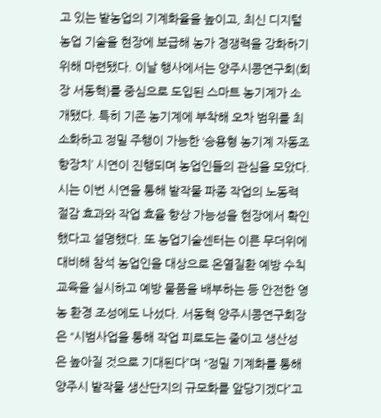고 있는 밭농업의 기계화율을 높이고, 최신 디지털 농업 기술을 현장에 보급해 농가 경쟁력을 강화하기 위해 마련됐다. 이날 행사에서는 양주시콩연구회(회장 서동혁)를 중심으로 도입된 스마트 농기계가 소개됐다. 특히 기존 농기계에 부착해 오차 범위를 최소화하고 정밀 주행이 가능한 ‘승용형 농기계 자동조향장치’ 시연이 진행되며 농업인들의 관심을 모았다. 시는 이번 시연을 통해 밭작물 파종 작업의 노동력 절감 효과와 작업 효율 향상 가능성을 현장에서 확인했다고 설명했다. 또 농업기술센터는 이른 무더위에 대비해 참석 농업인을 대상으로 온열질환 예방 수칙 교육을 실시하고 예방 물품을 배부하는 등 안전한 영농 환경 조성에도 나섰다. 서동혁 양주시콩연구회장은 “시범사업을 통해 작업 피로도는 줄이고 생산성은 높아질 것으로 기대된다”며 “정밀 기계화를 통해 양주시 밭작물 생산단지의 규모화를 앞당기겠다”고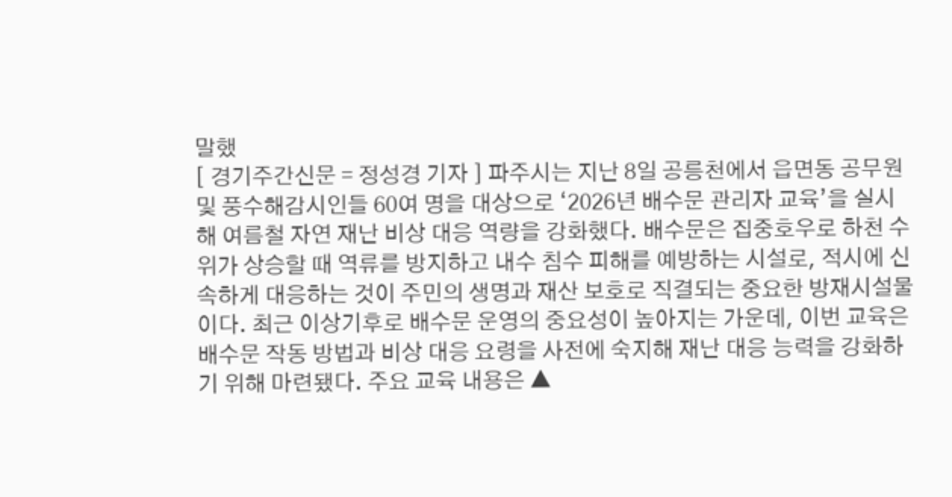말했
[ 경기주간신문 = 정성경 기자 ] 파주시는 지난 8일 공릉천에서 읍면동 공무원 및 풍수해감시인들 60여 명을 대상으로 ‘2026년 배수문 관리자 교육’을 실시해 여름철 자연 재난 비상 대응 역량을 강화했다. 배수문은 집중호우로 하천 수위가 상승할 때 역류를 방지하고 내수 침수 피해를 예방하는 시설로, 적시에 신속하게 대응하는 것이 주민의 생명과 재산 보호로 직결되는 중요한 방재시설물이다. 최근 이상기후로 배수문 운영의 중요성이 높아지는 가운데, 이번 교육은 배수문 작동 방법과 비상 대응 요령을 사전에 숙지해 재난 대응 능력을 강화하기 위해 마련됐다. 주요 교육 내용은 ▲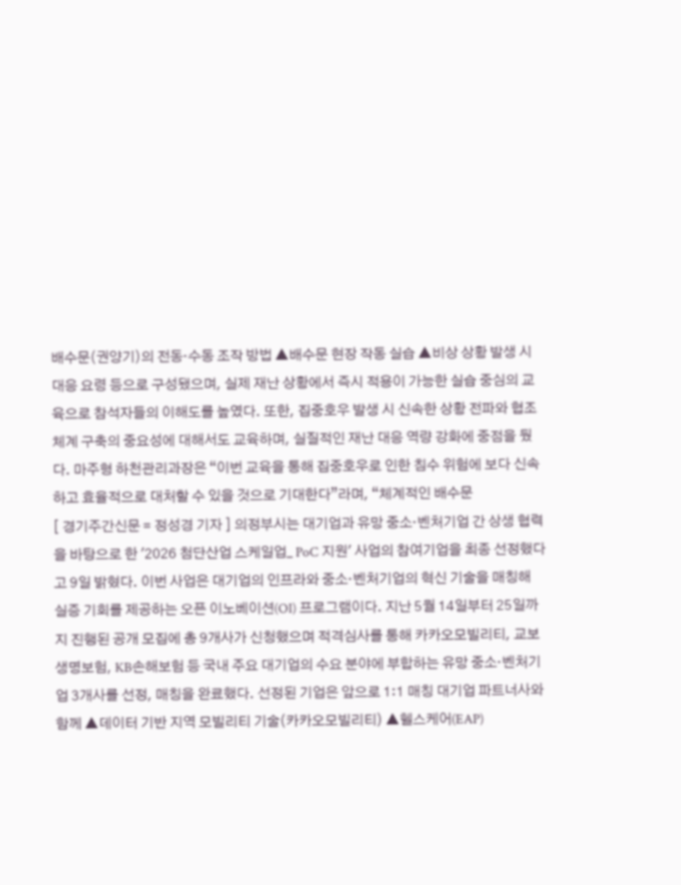배수문(권양기)의 전동·수동 조작 방법 ▲배수문 현장 작동 실습 ▲비상 상황 발생 시 대응 요령 등으로 구성됐으며, 실제 재난 상황에서 즉시 적용이 가능한 실습 중심의 교육으로 참석자들의 이해도를 높였다. 또한, 집중호우 발생 시 신속한 상황 전파와 협조 체계 구축의 중요성에 대해서도 교육하며, 실질적인 재난 대응 역량 강화에 중점을 뒀다. 마주형 하천관리과장은 “이번 교육을 통해 집중호우로 인한 침수 위험에 보다 신속하고 효율적으로 대처할 수 있을 것으로 기대한다”라며, “체계적인 배수문
[ 경기주간신문 = 정성경 기자 ] 의정부시는 대기업과 유망 중소·벤처기업 간 상생 협력을 바탕으로 한 '2026 첨단산업 스케일업_ PoC 지원' 사업의 참여기업을 최종 선정했다고 9일 밝혔다. 이번 사업은 대기업의 인프라와 중소·벤처기업의 혁신 기술을 매칭해 실증 기회를 제공하는 오픈 이노베이션(OI) 프로그램이다. 지난 5월 14일부터 25일까지 진행된 공개 모집에 총 9개사가 신청했으며 적격심사를 통해 카카오모빌리티, 교보생명보험, KB손해보험 등 국내 주요 대기업의 수요 분야에 부합하는 유망 중소·벤처기업 3개사를 선정, 매칭을 완료했다. 선정된 기업은 앞으로 1:1 매칭 대기업 파트너사와 함께 ▲데이터 기반 지역 모빌리티 기술(카카오모빌리티) ▲헬스케어(EAP)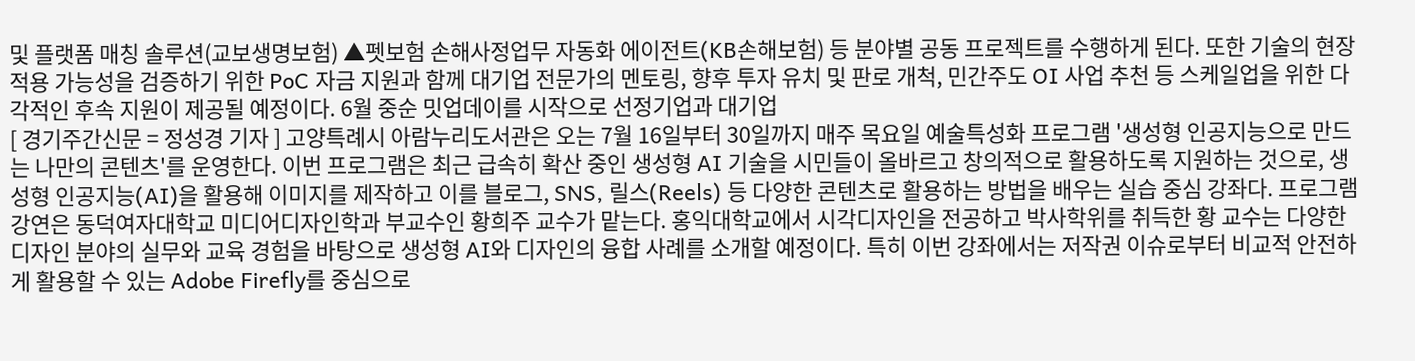및 플랫폼 매칭 솔루션(교보생명보험) ▲펫보험 손해사정업무 자동화 에이전트(KB손해보험) 등 분야별 공동 프로젝트를 수행하게 된다. 또한 기술의 현장 적용 가능성을 검증하기 위한 PoC 자금 지원과 함께 대기업 전문가의 멘토링, 향후 투자 유치 및 판로 개척, 민간주도 OI 사업 추천 등 스케일업을 위한 다각적인 후속 지원이 제공될 예정이다. 6월 중순 밋업데이를 시작으로 선정기업과 대기업
[ 경기주간신문 = 정성경 기자 ] 고양특례시 아람누리도서관은 오는 7월 16일부터 30일까지 매주 목요일 예술특성화 프로그램 '생성형 인공지능으로 만드는 나만의 콘텐츠'를 운영한다. 이번 프로그램은 최근 급속히 확산 중인 생성형 AI 기술을 시민들이 올바르고 창의적으로 활용하도록 지원하는 것으로, 생성형 인공지능(AI)을 활용해 이미지를 제작하고 이를 블로그, SNS, 릴스(Reels) 등 다양한 콘텐츠로 활용하는 방법을 배우는 실습 중심 강좌다. 프로그램 강연은 동덕여자대학교 미디어디자인학과 부교수인 황희주 교수가 맡는다. 홍익대학교에서 시각디자인을 전공하고 박사학위를 취득한 황 교수는 다양한 디자인 분야의 실무와 교육 경험을 바탕으로 생성형 AI와 디자인의 융합 사례를 소개할 예정이다. 특히 이번 강좌에서는 저작권 이슈로부터 비교적 안전하게 활용할 수 있는 Adobe Firefly를 중심으로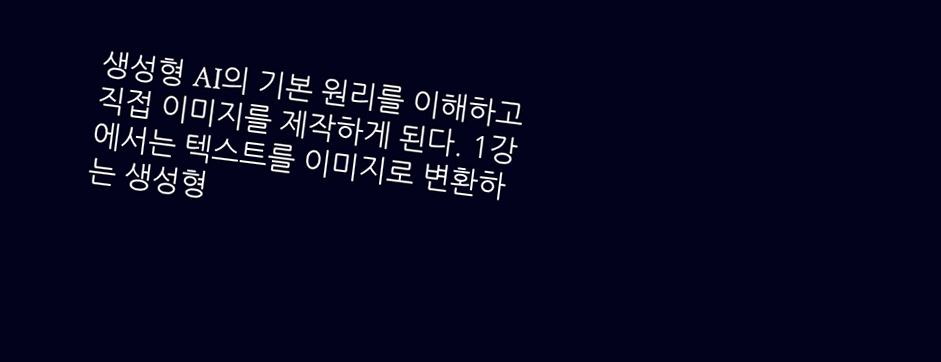생성형 AI의 기본 원리를 이해하고 직접 이미지를 제작하게 된다. 1강에서는 텍스트를 이미지로 변환하는 생성형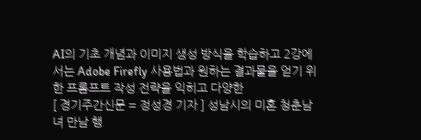AI의 기초 개념과 이미지 생성 방식을 학습하고 2강에서는 Adobe Firefly 사용법과 원하는 결과물을 얻기 위한 프롬프트 작성 전략을 익히고 다양한
[ 경기주간신문 = 정성경 기자 ] 성남시의 미혼 청춘남녀 만남 행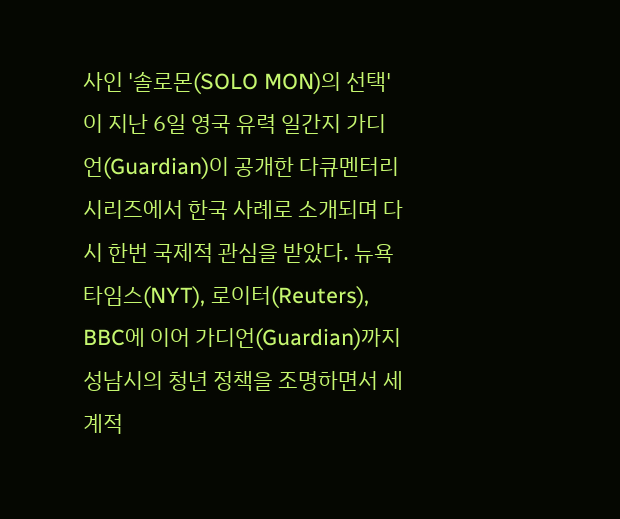사인 '솔로몬(SOLO MON)의 선택'이 지난 6일 영국 유력 일간지 가디언(Guardian)이 공개한 다큐멘터리 시리즈에서 한국 사례로 소개되며 다시 한번 국제적 관심을 받았다. 뉴욕타임스(NYT), 로이터(Reuters), BBC에 이어 가디언(Guardian)까지 성남시의 청년 정책을 조명하면서 세계적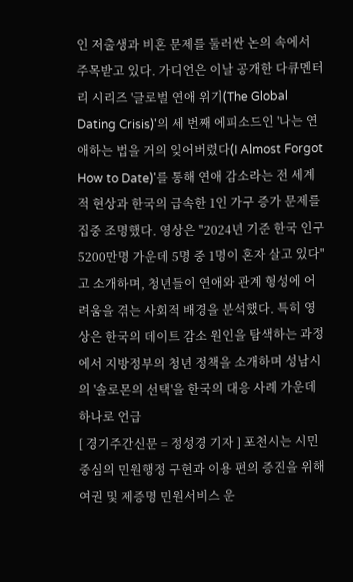인 저출생과 비혼 문제를 둘러싼 논의 속에서 주목받고 있다. 가디언은 이날 공개한 다큐멘터리 시리즈 '글로벌 연애 위기(The Global Dating Crisis)'의 세 번째 에피소드인 '나는 연애하는 법을 거의 잊어버렸다(I Almost Forgot How to Date)'를 통해 연애 감소라는 전 세계적 현상과 한국의 급속한 1인 가구 증가 문제를 집중 조명했다. 영상은 "2024년 기준 한국 인구 5200만명 가운데 5명 중 1명이 혼자 살고 있다"고 소개하며, 청년들이 연애와 관계 형성에 어려움을 겪는 사회적 배경을 분석했다. 특히 영상은 한국의 데이트 감소 원인을 탐색하는 과정에서 지방정부의 청년 정책을 소개하며 성남시의 '솔로몬의 선택'을 한국의 대응 사례 가운데 하나로 언급
[ 경기주간신문 = 정성경 기자 ] 포천시는 시민중심의 민원행정 구현과 이용 편의 증진을 위해 여권 및 제증명 민원서비스 운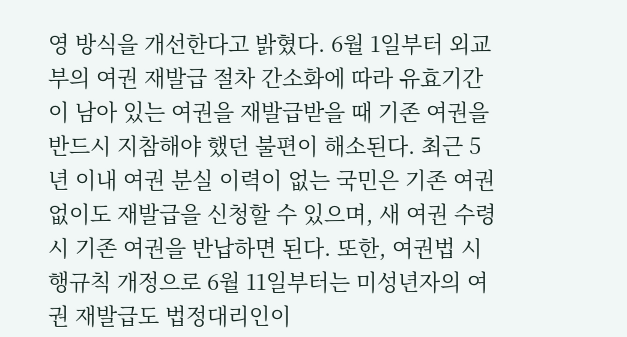영 방식을 개선한다고 밝혔다. 6월 1일부터 외교부의 여권 재발급 절차 간소화에 따라 유효기간이 남아 있는 여권을 재발급받을 때 기존 여권을 반드시 지참해야 했던 불편이 해소된다. 최근 5년 이내 여권 분실 이력이 없는 국민은 기존 여권 없이도 재발급을 신청할 수 있으며, 새 여권 수령 시 기존 여권을 반납하면 된다. 또한, 여권법 시행규칙 개정으로 6월 11일부터는 미성년자의 여권 재발급도 법정대리인이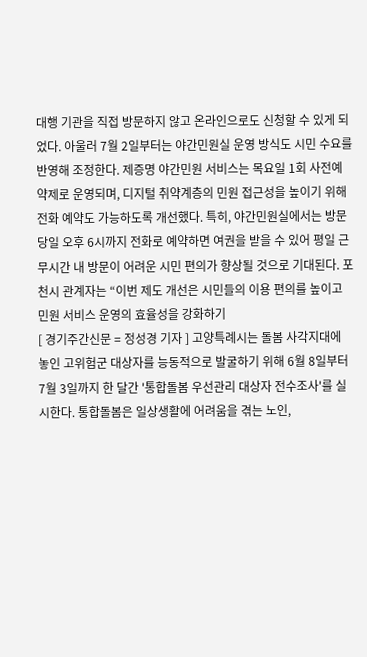대행 기관을 직접 방문하지 않고 온라인으로도 신청할 수 있게 되었다. 아울러 7월 2일부터는 야간민원실 운영 방식도 시민 수요를 반영해 조정한다. 제증명 야간민원 서비스는 목요일 1회 사전예약제로 운영되며, 디지털 취약계층의 민원 접근성을 높이기 위해 전화 예약도 가능하도록 개선했다. 특히, 야간민원실에서는 방문 당일 오후 6시까지 전화로 예약하면 여권을 받을 수 있어 평일 근무시간 내 방문이 어려운 시민 편의가 향상될 것으로 기대된다. 포천시 관계자는 “이번 제도 개선은 시민들의 이용 편의를 높이고 민원 서비스 운영의 효율성을 강화하기
[ 경기주간신문 = 정성경 기자 ] 고양특례시는 돌봄 사각지대에 놓인 고위험군 대상자를 능동적으로 발굴하기 위해 6월 8일부터 7월 3일까지 한 달간 '통합돌봄 우선관리 대상자 전수조사'를 실시한다. 통합돌봄은 일상생활에 어려움을 겪는 노인,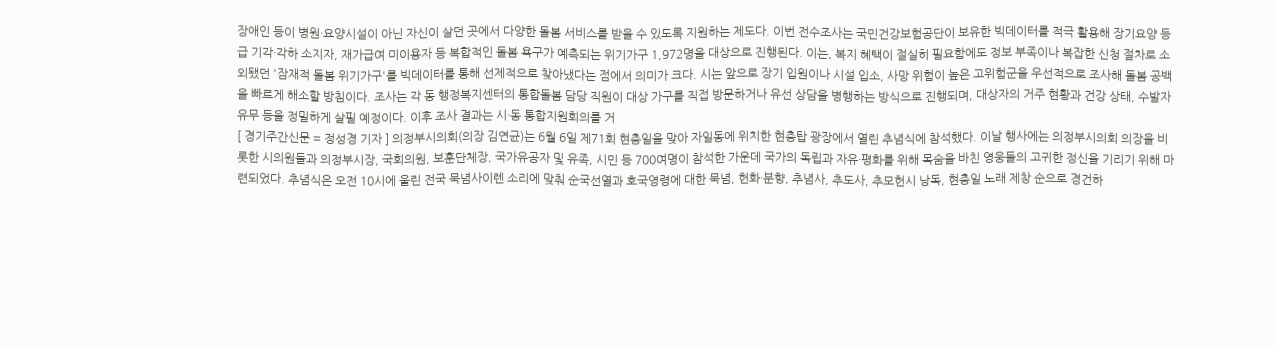장애인 등이 병원·요양시설이 아닌 자신이 살던 곳에서 다양한 돌봄 서비스를 받을 수 있도록 지원하는 제도다. 이번 전수조사는 국민건강보험공단이 보유한 빅데이터를 적극 활용해 장기요양 등급 기각·각하 소지자, 재가급여 미이용자 등 복합적인 돌봄 욕구가 예측되는 위기가구 1,972명을 대상으로 진행된다. 이는, 복지 혜택이 절실히 필요함에도 정보 부족이나 복잡한 신청 절차로 소외됐던 '잠재적 돌봄 위기가구'를 빅데이터를 통해 선제적으로 찾아냈다는 점에서 의미가 크다. 시는 앞으로 장기 입원이나 시설 입소, 사망 위험이 높은 고위험군을 우선적으로 조사해 돌봄 공백을 빠르게 해소할 방침이다. 조사는 각 동 행정복지센터의 통합돌봄 담당 직원이 대상 가구를 직접 방문하거나 유선 상담을 병행하는 방식으로 진행되며, 대상자의 거주 현황과 건강 상태, 수발자 유무 등을 정밀하게 살필 예정이다. 이후 조사 결과는 시·동 통합지원회의를 거
[ 경기주간신문 = 정성경 기자 ] 의정부시의회(의장 김연균)는 6월 6일 제71회 현충일을 맞아 자일동에 위치한 현충탑 광장에서 열린 추념식에 참석했다. 이날 행사에는 의정부시의회 의장을 비롯한 시의원들과 의정부시장, 국회의원, 보훈단체장, 국가유공자 및 유족, 시민 등 700여명이 참석한 가운데 국가의 독립과 자유·평화를 위해 목숨을 바친 영웅들의 고귀한 정신을 기리기 위해 마련되었다. 추념식은 오전 10시에 울린 전국 묵념사이렌 소리에 맞춰 순국선열과 호국영령에 대한 묵념, 헌화·분향, 추념사, 추도사, 추모헌시 낭독, 현충일 노래 제창 순으로 경건하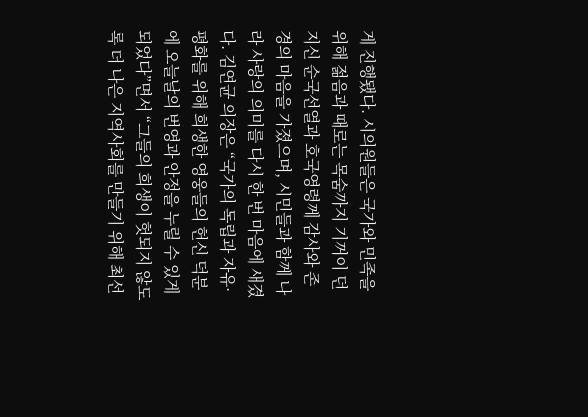게 진행됐다. 시의원들은 국가와 민족을 위해 젊음과 때로는 목숨까지 기꺼이 던지신 순국선열과 호국영령께 감사와 존경의 마음을 가졌으며, 시민들과 함께 나라 사랑의 의미를 다시 한 번 마음에 새겼다. 김연균 의장은 “국가의 독립과 자유·평화를 위해 희생한 영웅들의 헌신 덕분에 오늘날의 번영과 안정을 누릴 수 있게 되었다”면서 “그들의 희생이 헛되지 않도록 더 나은 지역사회를 만들기 위해 최선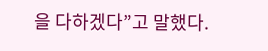을 다하겠다”고 말했다.